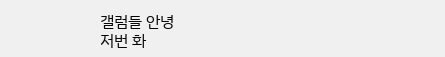갤럼들 안녕
저번 화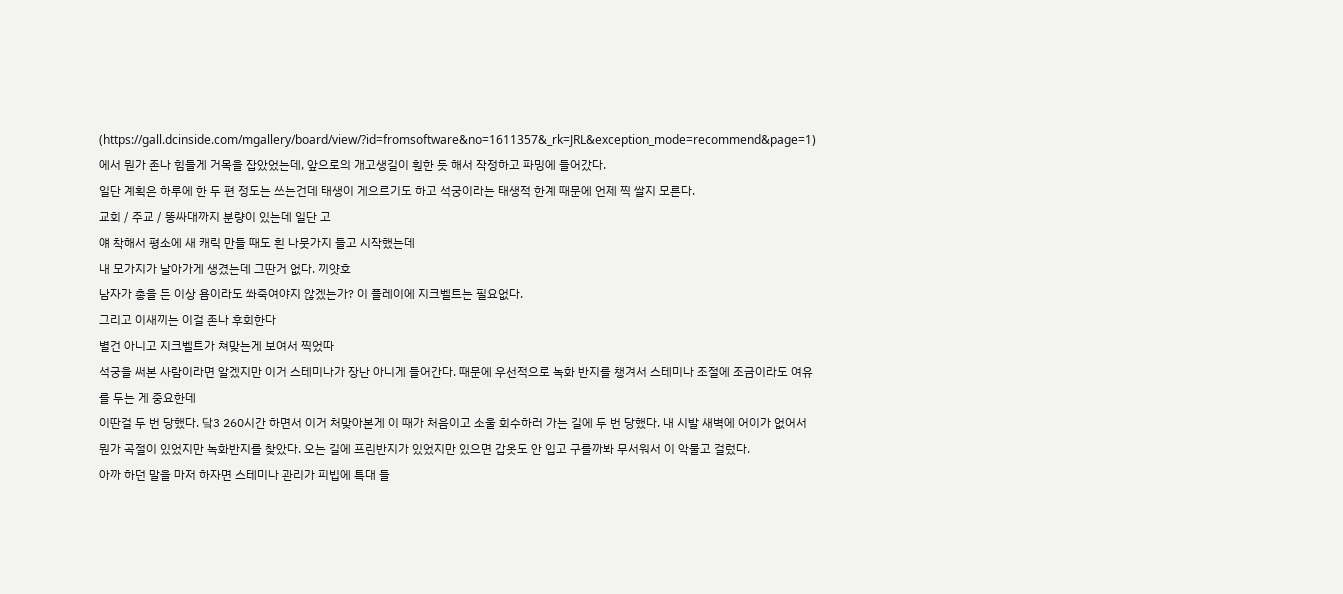(https://gall.dcinside.com/mgallery/board/view/?id=fromsoftware&no=1611357&_rk=JRL&exception_mode=recommend&page=1)에서 뭔가 존나 힘들게 거목을 잡았었는데, 앞으로의 개고생길이 훤한 듯 해서 작정하고 파밍에 들어갔다.
일단 계획은 하루에 한 두 편 정도는 쓰는건데 태생이 게으르기도 하고 석궁이라는 태생적 한계 때문에 언제 찍 쌀지 모른다.
교회 / 주교 / 똥싸대까지 분량이 있는데 일단 고
얘 착해서 평소에 새 캐릭 만들 때도 흰 나뭇가지 들고 시작했는데
내 모가지가 날아가게 생겼는데 그딴거 없다. 끼얏호
남자가 총을 든 이상 욤이라도 쏴죽여야지 않겠는가? 이 플레이에 지크벨트는 필요없다.
그리고 이새끼는 이걸 존나 후회한다
별건 아니고 지크벨트가 쳐맞는게 보여서 찍었따
석궁을 써본 사람이라면 알겠지만 이거 스테미나가 장난 아니게 들어간다. 때문에 우선적으로 녹화 반지를 챙겨서 스테미나 조절에 조금이라도 여유를 두는 게 중요한데
이딴걸 두 번 당했다. 닼3 260시간 하면서 이거 처맞아본게 이 때가 처음이고 소울 회수하러 가는 길에 두 번 당했다. 내 시발 새벽에 어이가 없어서
뭔가 곡절이 있었지만 녹화반지를 찾았다. 오는 길에 프린반지가 있었지만 있으면 갑옷도 안 입고 구를까봐 무서워서 이 악물고 걸렀다.
아까 하던 말을 마저 하자면 스테미나 관리가 피빕에 특대 들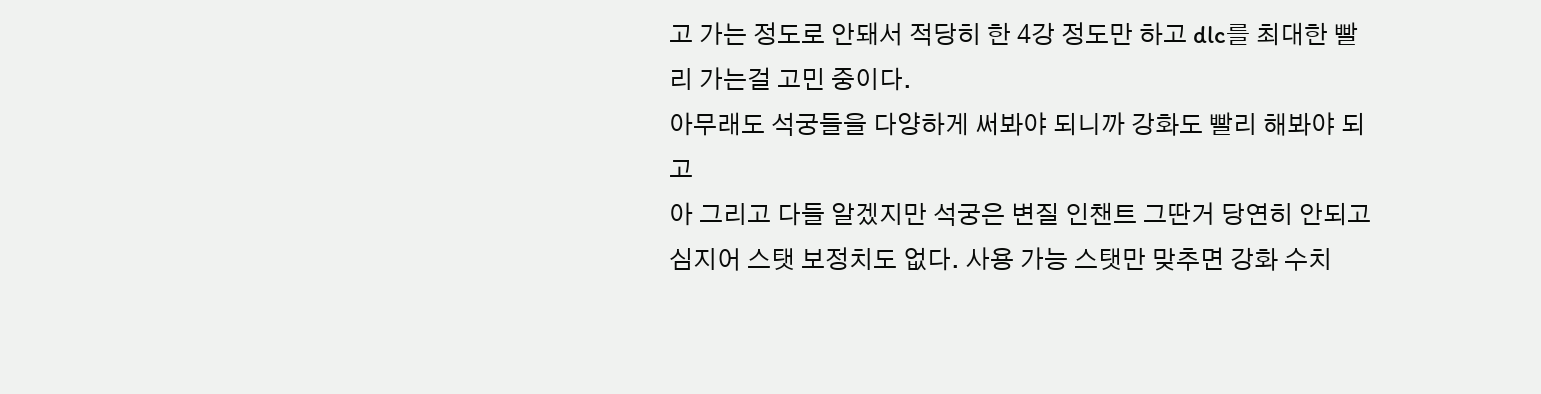고 가는 정도로 안돼서 적당히 한 4강 정도만 하고 dlc를 최대한 빨리 가는걸 고민 중이다.
아무래도 석궁들을 다양하게 써봐야 되니까 강화도 빨리 해봐야 되고
아 그리고 다들 알겠지만 석궁은 변질 인챈트 그딴거 당연히 안되고 심지어 스탯 보정치도 없다. 사용 가능 스탯만 맞추면 강화 수치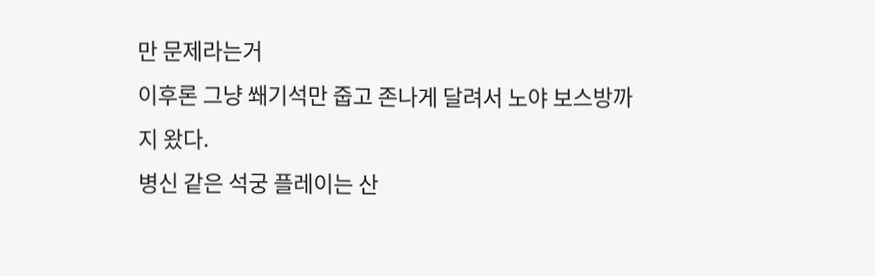만 문제라는거
이후론 그냥 쐐기석만 줍고 존나게 달려서 노야 보스방까지 왔다.
병신 같은 석궁 플레이는 산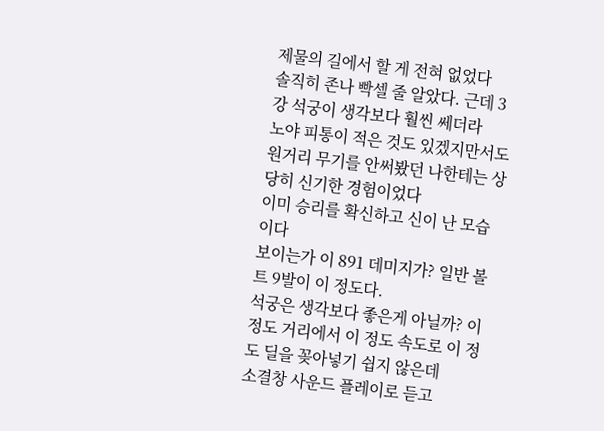제물의 길에서 할 게 전혀 없었다
솔직히 존나 빡셀 줄 알았다. 근데 3강 석궁이 생각보다 훨씬 쎄더라
노야 피통이 적은 것도 있겠지만서도 원거리 무기를 안써봤던 나한테는 상당히 신기한 경험이었다
이미 승리를 확신하고 신이 난 모습이다
보이는가 이 891 데미지가? 일반 볼트 9발이 이 정도다.
석궁은 생각보다 좋은게 아닐까? 이 정도 거리에서 이 정도 속도로 이 정도 딜을 꽂아넣기 쉽지 않은데
소결창 사운드 플레이로 듣고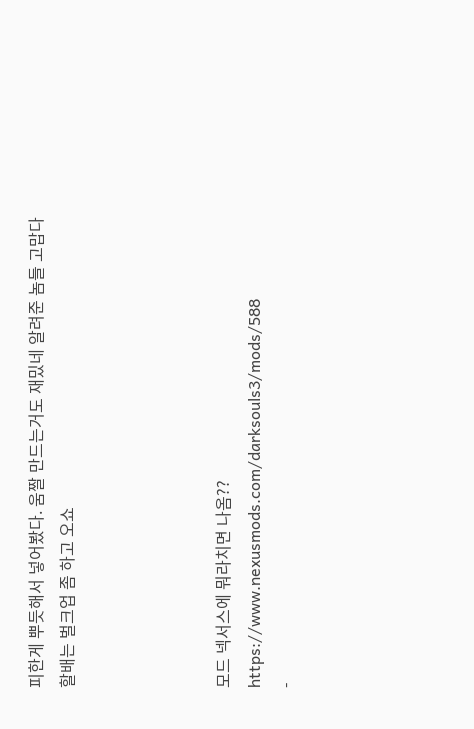피한게 뿌듯해서 넣어봤다. 움짤 만드는거도 재밌네 알려준 놈들 고맙다
할배는 벌크업 좀 하고 오쇼




모드 넥서스에 뭐라치면 나옴??
https://www.nexusmods.com/darksouls3/mods/588
-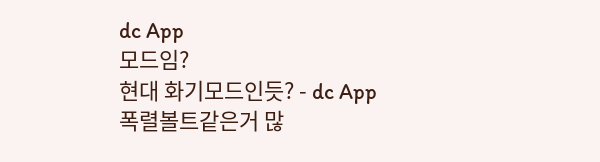dc App
모드임?
현대 화기모드인듯? - dc App
폭렬볼트같은거 많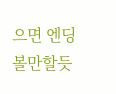으면 엔딩볼만할듯